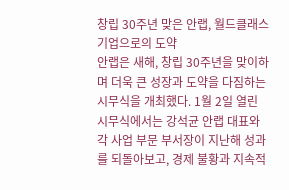창립 30주년 맞은 안랩, 월드클래스 기업으로의 도약
안랩은 새해, 창립 30주년을 맞이하며 더욱 큰 성장과 도약을 다짐하는 시무식을 개최했다. 1월 2일 열린 시무식에서는 강석균 안랩 대표와 각 사업 부문 부서장이 지난해 성과를 되돌아보고, 경제 불황과 지속적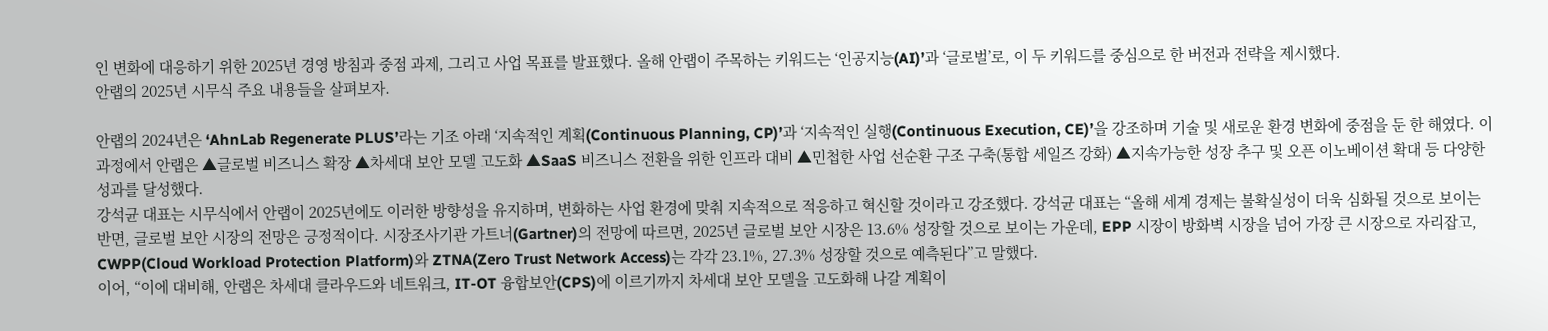인 변화에 대응하기 위한 2025년 경영 방침과 중점 과제, 그리고 사업 목표를 발표했다. 올해 안랩이 주목하는 키워드는 ‘인공지능(AI)’과 ‘글로벌’로, 이 두 키워드를 중심으로 한 버전과 전략을 제시했다.
안랩의 2025년 시무식 주요 내용들을 살펴보자.

안랩의 2024년은 ‘AhnLab Regenerate PLUS’라는 기조 아래 ‘지속적인 계획(Continuous Planning, CP)’과 ‘지속적인 실행(Continuous Execution, CE)’을 강조하며 기술 및 새로운 환경 변화에 중점을 둔 한 해였다. 이 과정에서 안랩은 ▲글로벌 비즈니스 확장 ▲차세대 보안 모델 고도화 ▲SaaS 비즈니스 전환을 위한 인프라 대비 ▲민첩한 사업 선순환 구조 구축(통합 세일즈 강화) ▲지속가능한 성장 추구 및 오픈 이노베이션 확대 등 다양한 성과를 달성했다.
강석균 대표는 시무식에서 안랩이 2025년에도 이러한 방향성을 유지하며, 변화하는 사업 환경에 맞춰 지속적으로 적응하고 혁신할 것이라고 강조했다. 강석균 대표는 “올해 세계 경제는 불확실성이 더욱 심화될 것으로 보이는 반면, 글로벌 보안 시장의 전망은 긍정적이다. 시장조사기관 가트너(Gartner)의 전망에 따르면, 2025년 글로벌 보안 시장은 13.6% 성장할 것으로 보이는 가운데, EPP 시장이 방화벽 시장을 넘어 가장 큰 시장으로 자리잡고, CWPP(Cloud Workload Protection Platform)와 ZTNA(Zero Trust Network Access)는 각각 23.1%, 27.3% 성장할 것으로 예측된다”고 말했다.
이어, “이에 대비해, 안랩은 차세대 클라우드와 네트워크, IT-OT 융합보안(CPS)에 이르기까지 차세대 보안 모델을 고도화해 나갈 계획이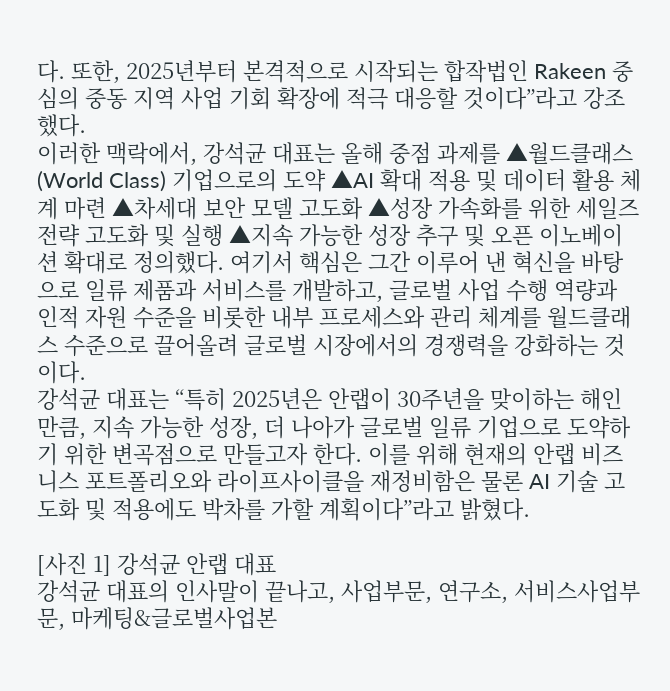다. 또한, 2025년부터 본격적으로 시작되는 합작법인 Rakeen 중심의 중동 지역 사업 기회 확장에 적극 대응할 것이다”라고 강조했다.
이러한 맥락에서, 강석균 대표는 올해 중점 과제를 ▲월드클래스(World Class) 기업으로의 도약 ▲AI 확대 적용 및 데이터 활용 체계 마련 ▲차세대 보안 모델 고도화 ▲성장 가속화를 위한 세일즈 전략 고도화 및 실행 ▲지속 가능한 성장 추구 및 오픈 이노베이션 확대로 정의했다. 여기서 핵심은 그간 이루어 낸 혁신을 바탕으로 일류 제품과 서비스를 개발하고, 글로벌 사업 수행 역량과 인적 자원 수준을 비롯한 내부 프로세스와 관리 체계를 월드클래스 수준으로 끌어올려 글로벌 시장에서의 경쟁력을 강화하는 것이다.
강석균 대표는 “특히 2025년은 안랩이 30주년을 맞이하는 해인 만큼, 지속 가능한 성장, 더 나아가 글로벌 일류 기업으로 도약하기 위한 변곡점으로 만들고자 한다. 이를 위해 현재의 안랩 비즈니스 포트폴리오와 라이프사이클을 재정비함은 물론 AI 기술 고도화 및 적용에도 박차를 가할 계획이다”라고 밝혔다.

[사진 1] 강석균 안랩 대표
강석균 대표의 인사말이 끝나고, 사업부문, 연구소, 서비스사업부문, 마케팅&글로벌사업본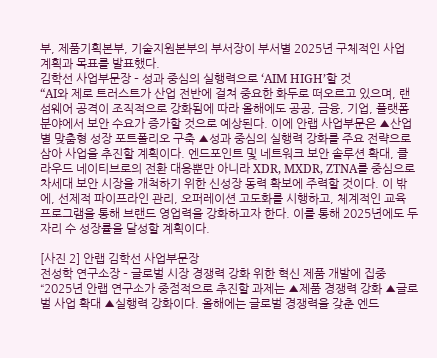부, 제품기획본부, 기술지원본부의 부서장이 부서별 2025년 구체적인 사업 계획과 목표를 발표했다.
김학선 사업부문장 – 성과 중심의 실행력으로 ‘AIM HIGH’할 것
“AI와 제로 트러스트가 산업 전반에 걸쳐 중요한 화두로 떠오르고 있으며, 랜섬웨어 공격이 조직적으로 강화됨에 따라 올해에도 공공, 금융, 기업, 플랫폼 분야에서 보안 수요가 증가할 것으로 예상된다. 이에 안랩 사업부문은 ▲산업별 맞춤형 성장 포트폴리오 구축 ▲성과 중심의 실행력 강화를 주요 전략으로 삼아 사업을 추진할 계획이다. 엔드포인트 및 네트워크 보안 솔루션 확대, 클라우드 네이티브로의 전환 대응뿐만 아니라 XDR, MXDR, ZTNA를 중심으로 차세대 보안 시장을 개척하기 위한 신성장 동력 확보에 주력할 것이다. 이 밖에, 선제적 파이프라인 관리, 오퍼레이션 고도화를 시행하고, 체계적인 교육 프로그램을 통해 브랜드 영업력을 강화하고자 한다. 이를 통해 2025년에도 두 자리 수 성장률을 달성할 계획이다.

[사진 2] 안랩 김학선 사업부문장
전성학 연구소장 – 글로벌 시장 경쟁력 강화 위한 혁신 제품 개발에 집중
“2025년 안랩 연구소가 중점적으로 추진할 과제는 ▲제품 경쟁력 강화 ▲글로벌 사업 확대 ▲실행력 강화이다. 올해에는 글로벌 경쟁력을 갖춘 엔드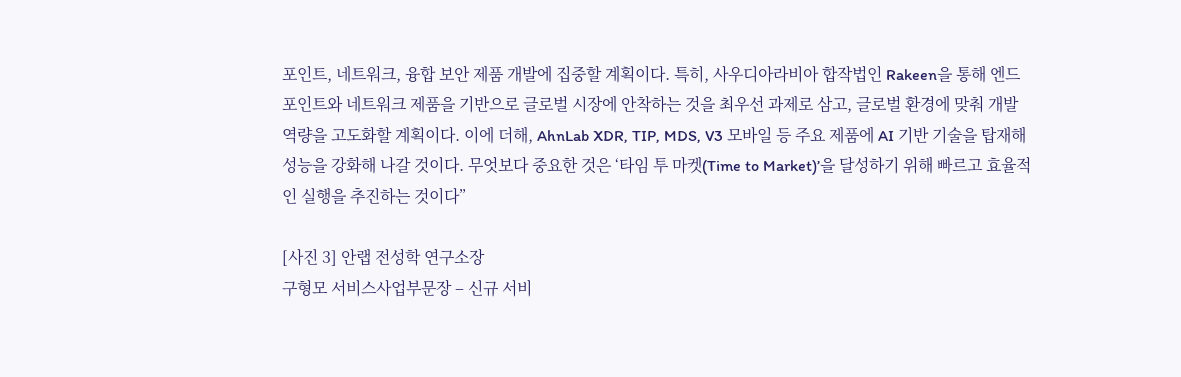포인트, 네트워크, 융합 보안 제품 개발에 집중할 계획이다. 특히, 사우디아라비아 합작법인 Rakeen을 통해 엔드포인트와 네트워크 제품을 기반으로 글로벌 시장에 안착하는 것을 최우선 과제로 삼고, 글로벌 환경에 맞춰 개발 역량을 고도화할 계획이다. 이에 더해, AhnLab XDR, TIP, MDS, V3 모바일 등 주요 제품에 AI 기반 기술을 탑재해 성능을 강화해 나갈 것이다. 무엇보다 중요한 것은 ‘타임 투 마켓(Time to Market)’을 달성하기 위해 빠르고 효율적인 실행을 추진하는 것이다”

[사진 3] 안랩 전성학 연구소장
구형모 서비스사업부문장 – 신규 서비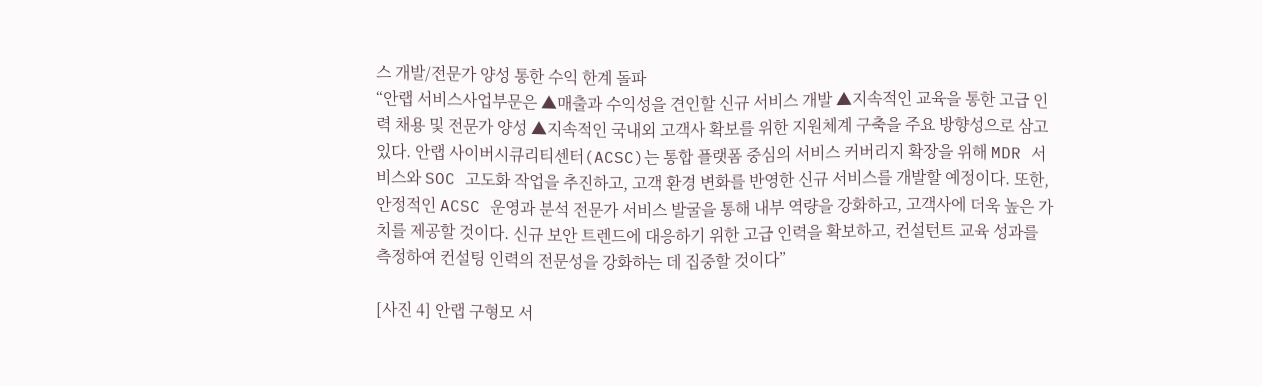스 개발/전문가 양성 통한 수익 한계 돌파
“안랩 서비스사업부문은 ▲매출과 수익성을 견인할 신규 서비스 개발 ▲지속적인 교육을 통한 고급 인력 채용 및 전문가 양성 ▲지속적인 국내외 고객사 확보를 위한 지원체계 구축을 주요 방향성으로 삼고 있다. 안랩 사이버시큐리티센터(ACSC)는 통합 플랫폼 중심의 서비스 커버리지 확장을 위해 MDR 서비스와 SOC 고도화 작업을 추진하고, 고객 환경 변화를 반영한 신규 서비스를 개발할 예정이다. 또한, 안정적인 ACSC 운영과 분석 전문가 서비스 발굴을 통해 내부 역량을 강화하고, 고객사에 더욱 높은 가치를 제공할 것이다. 신규 보안 트렌드에 대응하기 위한 고급 인력을 확보하고, 컨설턴트 교육 성과를 측정하여 컨설팅 인력의 전문성을 강화하는 데 집중할 것이다”

[사진 4] 안랩 구형모 서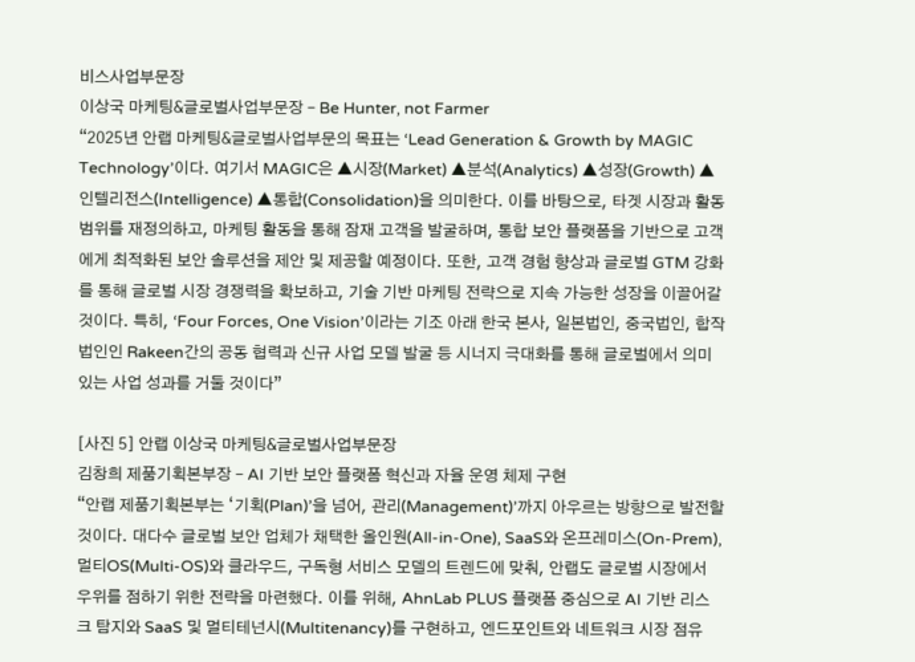비스사업부문장
이상국 마케팅&글로벌사업부문장 – Be Hunter, not Farmer
“2025년 안랩 마케팅&글로벌사업부문의 목표는 ‘Lead Generation & Growth by MAGIC Technology’이다. 여기서 MAGIC은 ▲시장(Market) ▲분석(Analytics) ▲성장(Growth) ▲인텔리전스(Intelligence) ▲통합(Consolidation)을 의미한다. 이를 바탕으로, 타겟 시장과 활동 범위를 재정의하고, 마케팅 활동을 통해 잠재 고객을 발굴하며, 통합 보안 플랫폼을 기반으로 고객에게 최적화된 보안 솔루션을 제안 및 제공할 예정이다. 또한, 고객 경험 향상과 글로벌 GTM 강화를 통해 글로벌 시장 경쟁력을 확보하고, 기술 기반 마케팅 전략으로 지속 가능한 성장을 이끌어갈 것이다. 특히, ‘Four Forces, One Vision’이라는 기조 아래 한국 본사, 일본법인, 중국법인, 합작법인인 Rakeen간의 공동 협력과 신규 사업 모델 발굴 등 시너지 극대화를 통해 글로벌에서 의미 있는 사업 성과를 거둘 것이다”

[사진 5] 안랩 이상국 마케팅&글로벌사업부문장
김창희 제품기획본부장 – AI 기반 보안 플랫폼 혁신과 자율 운영 체제 구현
“안랩 제품기획본부는 ‘기획(Plan)’을 넘어, 관리(Management)’까지 아우르는 방향으로 발전할 것이다. 대다수 글로벌 보안 업체가 채택한 올인원(All-in-One), SaaS와 온프레미스(On-Prem), 멀티OS(Multi-OS)와 클라우드, 구독형 서비스 모델의 트렌드에 맞춰, 안랩도 글로벌 시장에서 우위를 점하기 위한 전략을 마련했다. 이를 위해, AhnLab PLUS 플랫폼 중심으로 AI 기반 리스크 탐지와 SaaS 및 멀티테넌시(Multitenancy)를 구현하고, 엔드포인트와 네트워크 시장 점유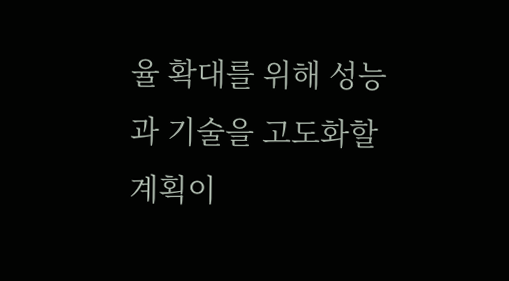율 확대를 위해 성능과 기술을 고도화할 계획이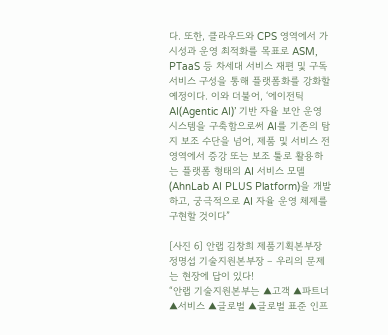다. 또한, 클라우드와 CPS 영역에서 가시성과 운영 최적화를 목표로 ASM, PTaaS 등 차세대 서비스 재편 및 구독 서비스 구성을 통해 플랫폼화를 강화할 예정이다. 이와 더불어, ‘에이전틱 AI(Agentic AI)’ 기반 자율 보안 운영 시스템을 구축함으로써 AI를 기존의 탐지 보조 수단을 넘어, 제품 및 서비스 전 영역에서 증강 또는 보조 툴로 활용하는 플랫폼 형태의 AI 서비스 모델(AhnLab AI PLUS Platform)을 개발하고, 궁극적으로 AI 자율 운영 체제를 구현할 것이다”

[사진 6] 안랩 김창희 제품기획본부장
정명섭 기술지원본부장 – 우리의 문제는 현장에 답이 있다!
“안랩 기술지원본부는 ▲고객 ▲파트너 ▲서비스 ▲글로벌 ▲글로벌 표준 인프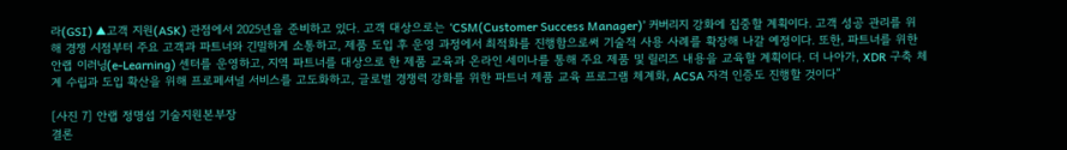라(GSI) ▲고객 지원(ASK) 관점에서 2025년을 준비하고 있다. 고객 대상으로는 ‘CSM(Customer Success Manager)’ 커버리지 강화에 집중할 계획이다. 고객 성공 관리를 위해 경쟁 시점부터 주요 고객과 파트너와 긴밀하게 소통하고, 제품 도입 후 운영 과정에서 최적화를 진행함으로써 기술적 사용 사례를 확장해 나갈 예정이다. 또한, 파트너를 위한 안랩 이러닝(e-Learning) 센터를 운영하고, 지역 파트너를 대상으로 한 제품 교육과 온라인 세미나를 통해 주요 제품 및 릴리즈 내용을 교육할 계획이다. 더 나아가, XDR 구축 체계 수립과 도입 확산을 위해 프로페셔널 서비스를 고도화하고, 글로벌 경쟁력 강화를 위한 파트너 제품 교육 프로그램 체계화, ACSA 자격 인증도 진행할 것이다”

[사진 7] 안랩 정명섭 기술지원본부장
결론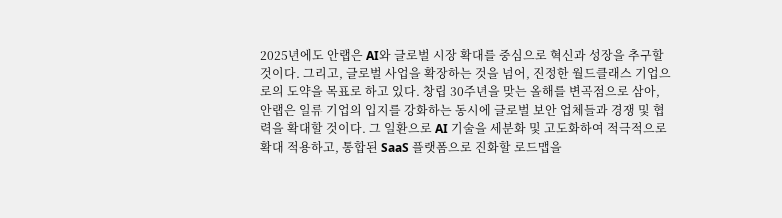2025년에도 안랩은 AI와 글로벌 시장 확대를 중심으로 혁신과 성장을 추구할 것이다. 그리고, 글로벌 사업을 확장하는 것을 넘어, 진정한 월드클래스 기업으로의 도약을 목표로 하고 있다. 창립 30주년을 맞는 올해를 변곡점으로 삼아, 안랩은 일류 기업의 입지를 강화하는 동시에 글로벌 보안 업체들과 경쟁 및 협력을 확대할 것이다. 그 일환으로 AI 기술을 세분화 및 고도화하여 적극적으로 확대 적용하고, 통합된 SaaS 플랫폼으로 진화할 로드맵을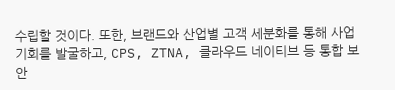수립할 것이다. 또한, 브랜드와 산업별 고객 세분화를 통해 사업 기회를 발굴하고, CPS, ZTNA, 클라우드 네이티브 등 통합 보안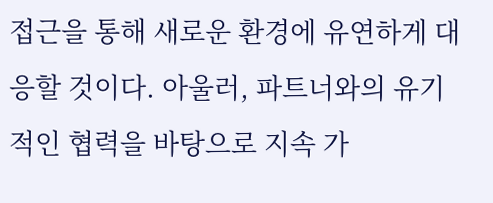접근을 통해 새로운 환경에 유연하게 대응할 것이다. 아울러, 파트너와의 유기적인 협력을 바탕으로 지속 가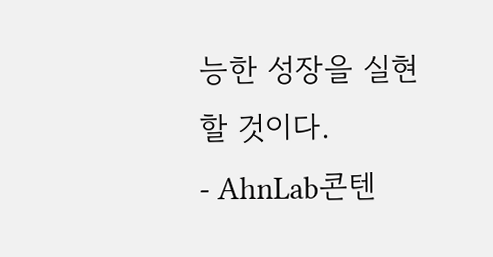능한 성장을 실현할 것이다.
- AhnLab콘텐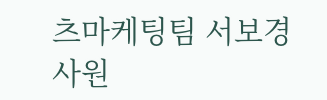츠마케팅팀 서보경 사원